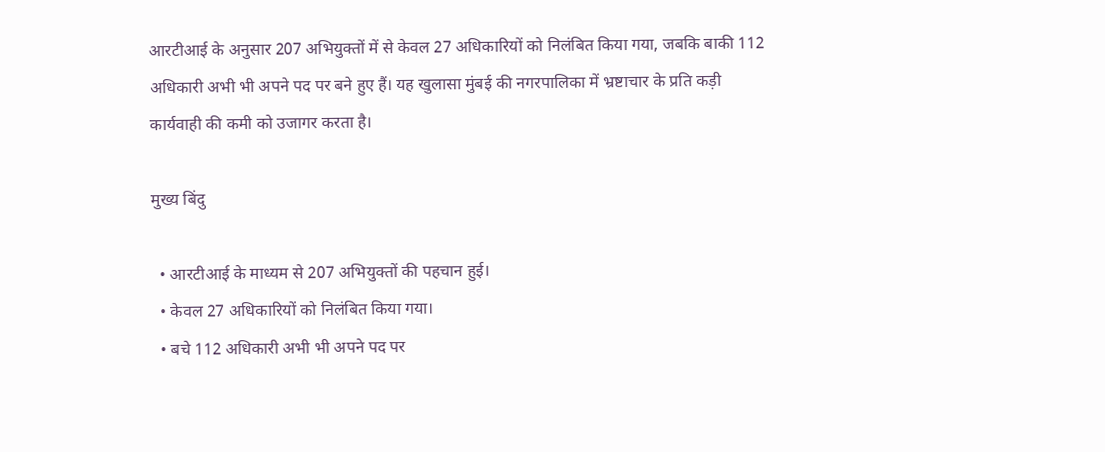आरटीआई के अनुसार 207 अभियुक्तों में से केवल 27 अधिकारियों को निलंबित किया गया, जबकि बाकी 112 अधिकारी अभी भी अपने पद पर बने हुए हैं। यह खुलासा मुंबई की नगरपालिका में भ्रष्टाचार के प्रति कड़ी कार्यवाही की कमी को उजागर करता है।

मुख्य बिंदु

  • आरटीआई के माध्यम से 207 अभियुक्तों की पहचान हुई।
  • केवल 27 अधिकारियों को निलंबित किया गया।
  • बचे 112 अधिकारी अभी भी अपने पद पर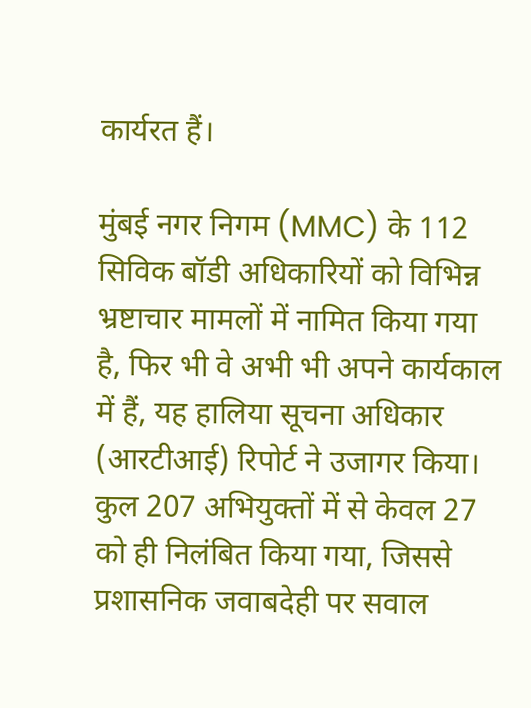कार्यरत हैं।

मुंबई नगर निगम (MMC) के 112 सिविक बॉडी अधिकारियों को विभिन्न भ्रष्टाचार मामलों में नामित किया गया है, फिर भी वे अभी भी अपने कार्यकाल में हैं, यह हालिया सूचना अधिकार (आरटीआई) रिपोर्ट ने उजागर किया। कुल 207 अभियुक्तों में से केवल 27 को ही निलंबित किया गया, जिससे प्रशासनिक जवाबदेही पर सवाल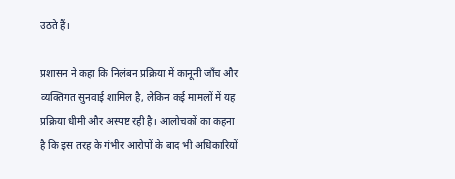उठते हैं।

प्रशासन ने कहा कि निलंबन प्रक्रिया में कानूनी जाँच और व्यक्तिगत सुनवाई शामिल है, लेकिन कई मामलों में यह प्रक्रिया धीमी और अस्पष्ट रही है। आलोचकों का कहना है कि इस तरह के गंभीर आरोपों के बाद भी अधिकारियों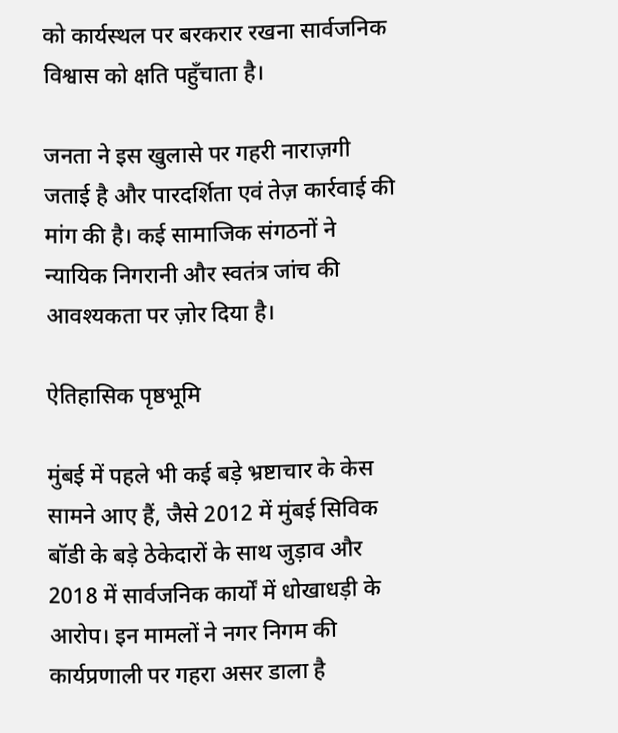को कार्यस्थल पर बरकरार रखना सार्वजनिक विश्वास को क्षति पहुँचाता है।

जनता ने इस खुलासे पर गहरी नाराज़गी जताई है और पारदर्शिता एवं तेज़ कार्रवाई की मांग की है। कई सामाजिक संगठनों ने न्यायिक निगरानी और स्वतंत्र जांच की आवश्यकता पर ज़ोर दिया है।

ऐतिहासिक पृष्ठभूमि

मुंबई में पहले भी कई बड़े भ्रष्टाचार के केस सामने आए हैं, जैसे 2012 में मुंबई सिविक बॉडी के बड़े ठेकेदारों के साथ जुड़ाव और 2018 में सार्वजनिक कार्यों में धोखाधड़ी के आरोप। इन मामलों ने नगर निगम की कार्यप्रणाली पर गहरा असर डाला है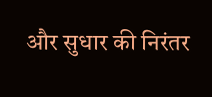और सुधार की निरंतर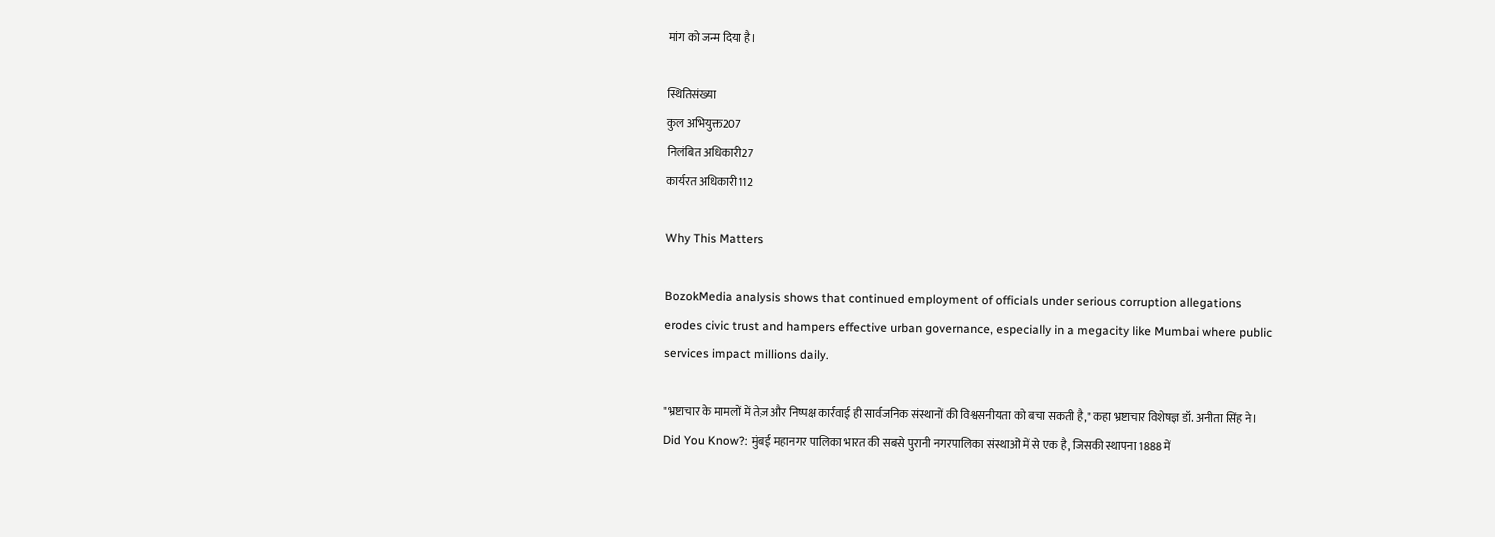मांग को जन्म दिया है।

स्थितिसंख्या
कुल अभियुक्त207
निलंबित अधिकारी27
कार्यरत अधिकारी112

Why This Matters

BozokMedia analysis shows that continued employment of officials under serious corruption allegations erodes civic trust and hampers effective urban governance, especially in a megacity like Mumbai where public services impact millions daily.

"भ्रष्टाचार के मामलों में तेज़ और निष्पक्ष कार्रवाई ही सार्वजनिक संस्थानों की विश्वसनीयता को बचा सकती है," कहा भ्रष्टाचार विशेषज्ञ डॉ. अनीता सिंह ने।
Did You Know?: मुंबई महानगर पालिका भारत की सबसे पुरानी नगरपालिका संस्थाओं में से एक है, जिसकी स्थापना 1888 में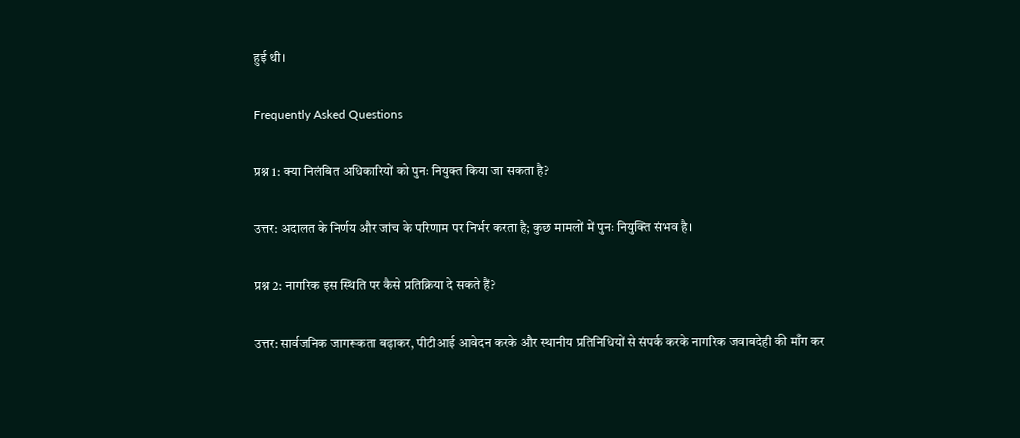हुई थी।

Frequently Asked Questions

प्रश्न 1: क्या निलंबित अधिकारियों को पुनः नियुक्त किया जा सकता है?

उत्तर: अदालत के निर्णय और जांच के परिणाम पर निर्भर करता है; कुछ मामलों में पुनः नियुक्ति संभव है।

प्रश्न 2: नागरिक इस स्थिति पर कैसे प्रतिक्रिया दे सकते हैं?

उत्तर: सार्वजनिक जागरूकता बढ़ाकर, पीटीआई आवेदन करके और स्थानीय प्रतिनिधियों से संपर्क करके नागरिक जवाबदेही की माँग कर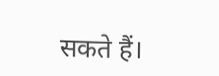सकते हैं।